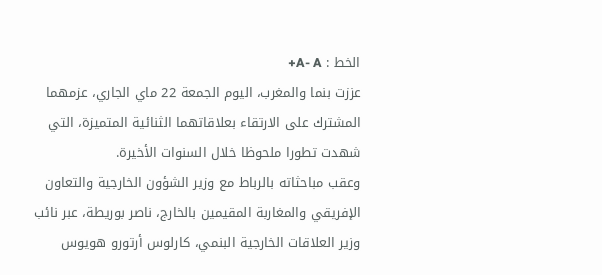الخط : A- A+
عززت بنما والمغرب، اليوم الجمعة 22 ماي الجاري، عزمهما المشترك على الارتقاء بعلاقاتهما الثنائية المتميزة، التي شهدت تطورا ملحوظا خلال السنوات الأخيرة.
وعقب مباحثاته بالرباط مع وزير الشؤون الخارجية والتعاون الإفريقي والمغاربة المقيمين بالخارج، ناصر بوريطة، عبر نائب وزير العلاقات الخارجية البنمي، كارلوس أرتورو هويوس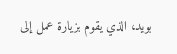بويد، الذي يقوم بزيارة عمل إلى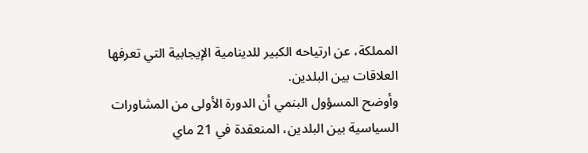المملكة، عن ارتياحه الكبير للدينامية الإيجابية التي تعرفها العلاقات بين البلدين.
وأوضح المسؤول البنمي أن الدورة الأولى من المشاورات السياسية بين البلدين، المنعقدة في 21 ماي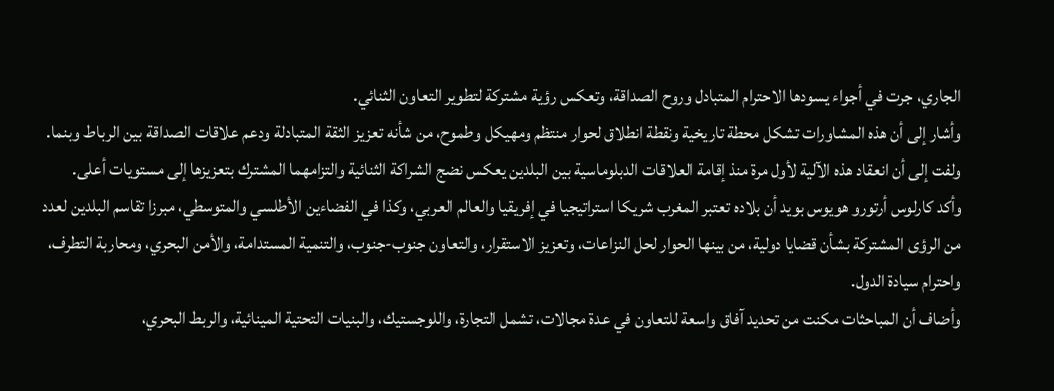الجاري، جرت في أجواء يسودها الاحترام المتبادل وروح الصداقة، وتعكس رؤية مشتركة لتطوير التعاون الثنائي.
وأشار إلى أن هذه المشاورات تشكل محطة تاريخية ونقطة انطلاق لحوار منتظم ومهيكل وطموح، من شأنه تعزيز الثقة المتبادلة ودعم علاقات الصداقة بين الرباط وبنما.
ولفت إلى أن انعقاد هذه الآلية لأول مرة منذ إقامة العلاقات الدبلوماسية بين البلدين يعكس نضج الشراكة الثنائية والتزامهما المشترك بتعزيزها إلى مستويات أعلى.
وأكد كارلوس أرتورو هويوس بويد أن بلاده تعتبر المغرب شريكا استراتيجيا في إفريقيا والعالم العربي، وكذا في الفضاءين الأطلسي والمتوسطي، مبرزا تقاسم البلدين لعدد من الرؤى المشتركة بشأن قضايا دولية، من بينها الحوار لحل النزاعات، وتعزيز الاستقرار، والتعاون جنوب-جنوب، والتنمية المستدامة، والأمن البحري، ومحاربة التطرف، واحترام سيادة الدول.
وأضاف أن المباحثات مكنت من تحديد آفاق واسعة للتعاون في عدة مجالات، تشمل التجارة، واللوجستيك، والبنيات التحتية المينائية، والربط البحري،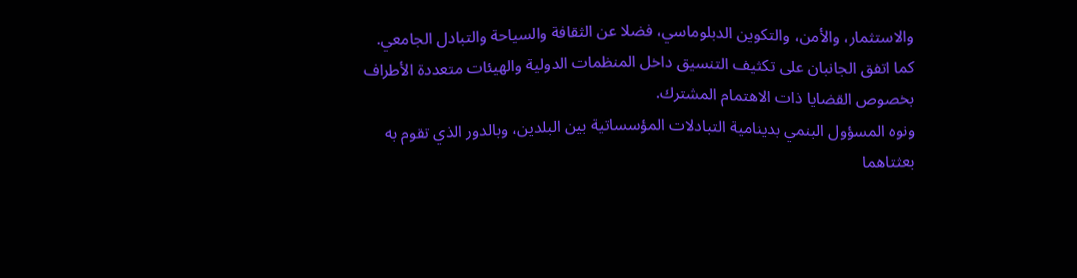والاستثمار، والأمن، والتكوين الدبلوماسي، فضلا عن الثقافة والسياحة والتبادل الجامعي.
كما اتفق الجانبان على تكثيف التنسيق داخل المنظمات الدولية والهيئات متعددة الأطراف بخصوص القضايا ذات الاهتمام المشترك.
ونوه المسؤول البنمي بدينامية التبادلات المؤسساتية بين البلدين، وبالدور الذي تقوم به بعثتاهما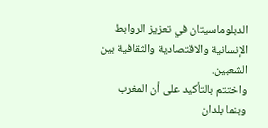الدبلوماسيتان في تعزيز الروابط الإنسانية والاقتصادية والثقافية بين الشعبين.
واختتم بالتأكيد على أن المغرب وبنما بلدان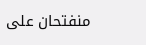منفتحان على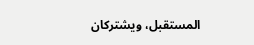المستقبل، ويشتركان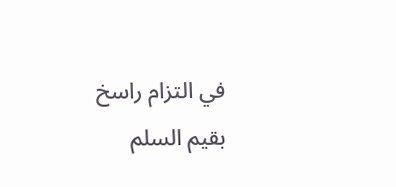في التزام راسخ بقيم السلم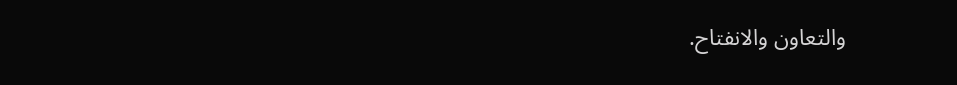والتعاون والانفتاح.